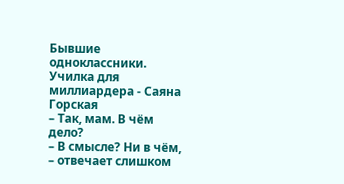Бывшие одноклассники. Училка для миллиардера - Саяна Горская
– Так, мам. В чём дело?
– В смысле? Ни в чём, – отвечает слишком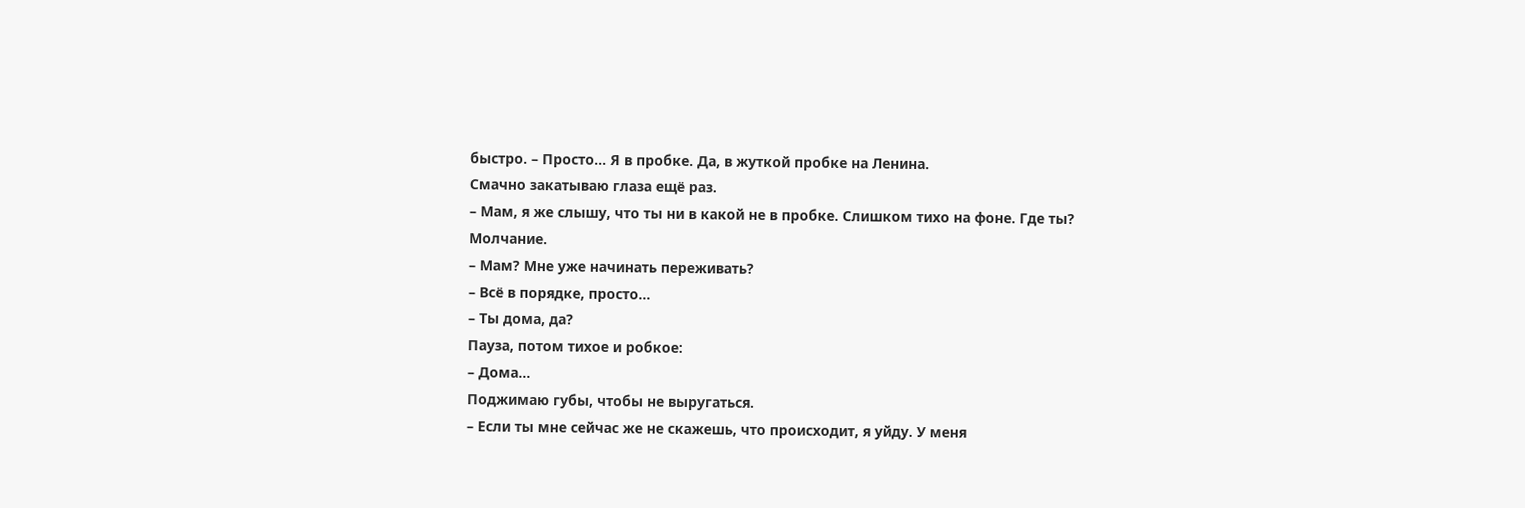быстро. – Просто… Я в пробке. Да, в жуткой пробке на Ленина.
Смачно закатываю глаза ещё раз.
– Мам, я же слышу, что ты ни в какой не в пробке. Слишком тихо на фоне. Где ты?
Молчание.
– Мам? Мне уже начинать переживать?
– Всё в порядке, просто…
– Ты дома, да?
Пауза, потом тихое и робкое:
– Дома…
Поджимаю губы, чтобы не выругаться.
– Если ты мне сейчас же не скажешь, что происходит, я уйду. У меня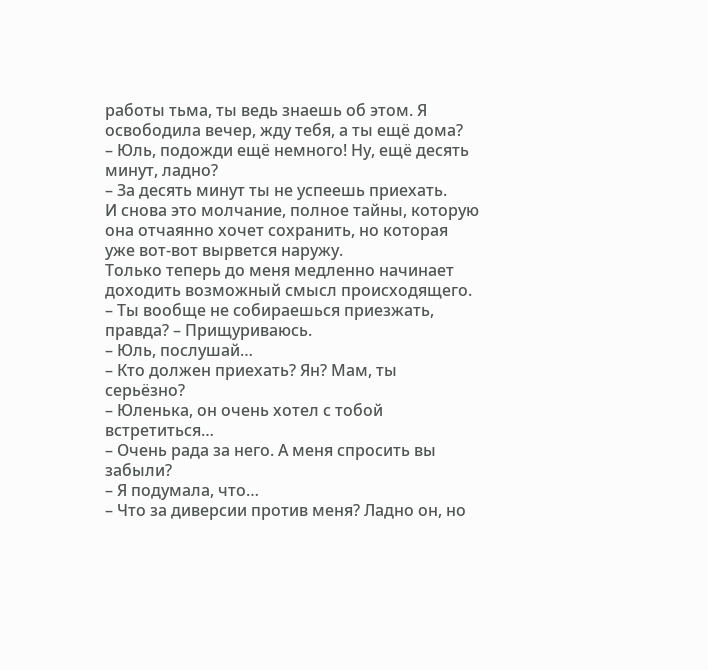работы тьма, ты ведь знаешь об этом. Я освободила вечер, жду тебя, а ты ещё дома?
– Юль, подожди ещё немного! Ну, ещё десять минут, ладно?
– За десять минут ты не успеешь приехать.
И снова это молчание, полное тайны, которую она отчаянно хочет сохранить, но которая уже вот-вот вырвется наружу.
Только теперь до меня медленно начинает доходить возможный смысл происходящего.
– Ты вообще не собираешься приезжать, правда? – Прищуриваюсь.
– Юль, послушай…
– Кто должен приехать? Ян? Мам, ты серьёзно?
– Юленька, он очень хотел с тобой встретиться…
– Очень рада за него. А меня спросить вы забыли?
– Я подумала, что…
– Что за диверсии против меня? Ладно он, но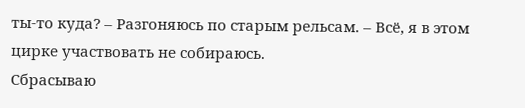ты-то куда? – Разгоняюсь по старым рельсам. – Всё, я в этом цирке участвовать не собираюсь.
Сбрасываю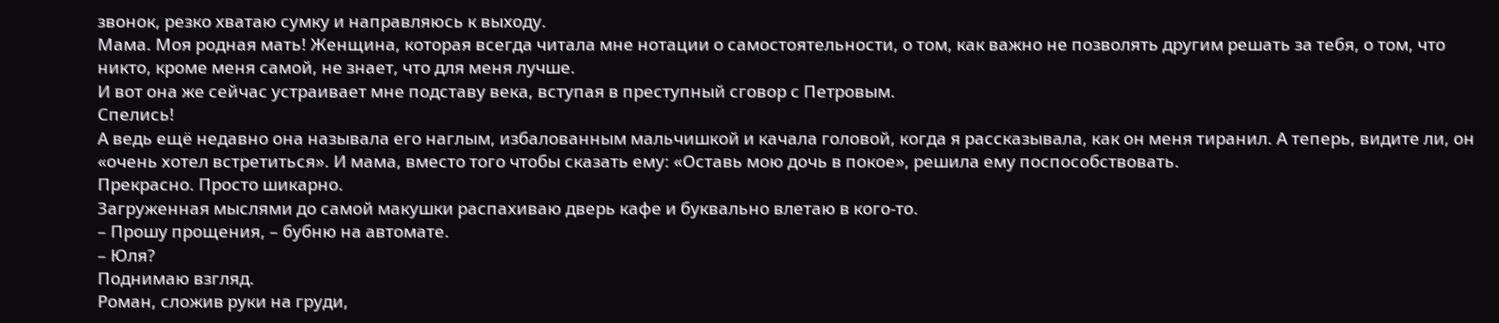звонок, резко хватаю сумку и направляюсь к выходу.
Мама. Моя родная мать! Женщина, которая всегда читала мне нотации о самостоятельности, о том, как важно не позволять другим решать за тебя, о том, что никто, кроме меня самой, не знает, что для меня лучше.
И вот она же сейчас устраивает мне подставу века, вступая в преступный сговор с Петровым.
Спелись!
А ведь ещё недавно она называла его наглым, избалованным мальчишкой и качала головой, когда я рассказывала, как он меня тиранил. А теперь, видите ли, он «очень хотел встретиться». И мама, вместо того чтобы сказать ему: «Оставь мою дочь в покое», решила ему поспособствовать.
Прекрасно. Просто шикарно.
Загруженная мыслями до самой макушки распахиваю дверь кафе и буквально влетаю в кого-то.
– Прошу прощения, – бубню на автомате.
– Юля?
Поднимаю взгляд.
Роман, сложив руки на груди,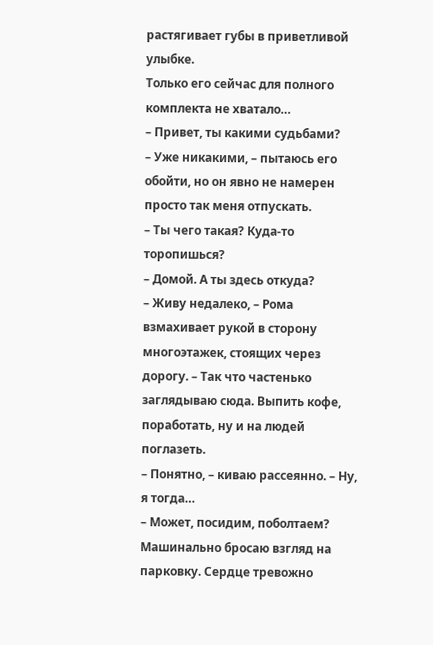растягивает губы в приветливой улыбке.
Только его сейчас для полного комплекта не хватало…
– Привет, ты какими судьбами?
– Уже никакими, – пытаюсь его обойти, но он явно не намерен просто так меня отпускать.
– Ты чего такая? Куда-то торопишься?
– Домой. А ты здесь откуда?
– Живу недалеко, – Рома взмахивает рукой в сторону многоэтажек, стоящих через дорогу. – Так что частенько заглядываю сюда. Выпить кофе, поработать, ну и на людей поглазеть.
– Понятно, – киваю рассеянно. – Ну, я тогда…
– Может, посидим, поболтаем?
Машинально бросаю взгляд на парковку. Сердце тревожно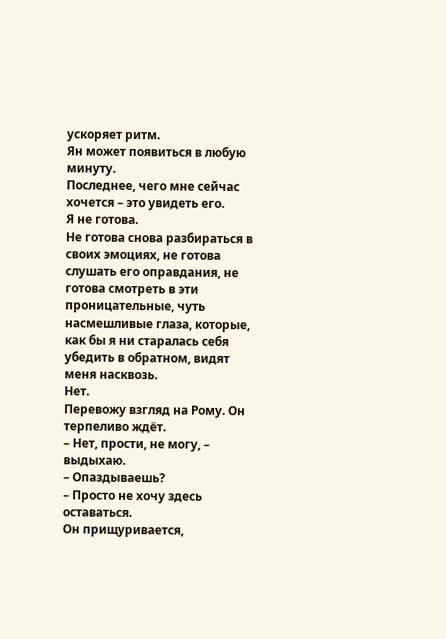ускоряет ритм.
Ян может появиться в любую минуту.
Последнее, чего мне сейчас хочется – это увидеть его.
Я не готова.
Не готова снова разбираться в своих эмоциях, не готова слушать его оправдания, не готова смотреть в эти проницательные, чуть насмешливые глаза, которые, как бы я ни старалась себя убедить в обратном, видят меня насквозь.
Нет.
Перевожу взгляд на Рому. Он терпеливо ждёт.
– Нет, прости, не могу, – выдыхаю.
– Опаздываешь?
– Просто не хочу здесь оставаться.
Он прищуривается,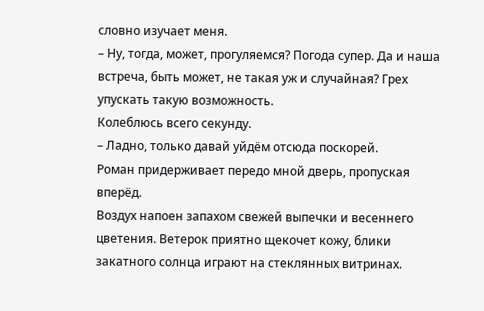словно изучает меня.
– Ну, тогда, может, прогуляемся? Погода супер. Да и наша встреча, быть может, не такая уж и случайная? Грех упускать такую возможность.
Колеблюсь всего секунду.
– Ладно, только давай уйдём отсюда поскорей.
Роман придерживает передо мной дверь, пропуская вперёд.
Воздух напоен запахом свежей выпечки и весеннего цветения. Ветерок приятно щекочет кожу, блики закатного солнца играют на стеклянных витринах.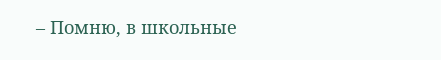– Помню, в школьные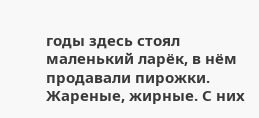годы здесь стоял маленький ларёк, в нём продавали пирожки. Жареные, жирные. С них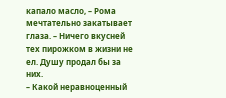капало масло, – Рома мечтательно закатывает глаза. – Ничего вкусней тех пирожком в жизни не ел. Душу продал бы за них.
– Какой неравноценный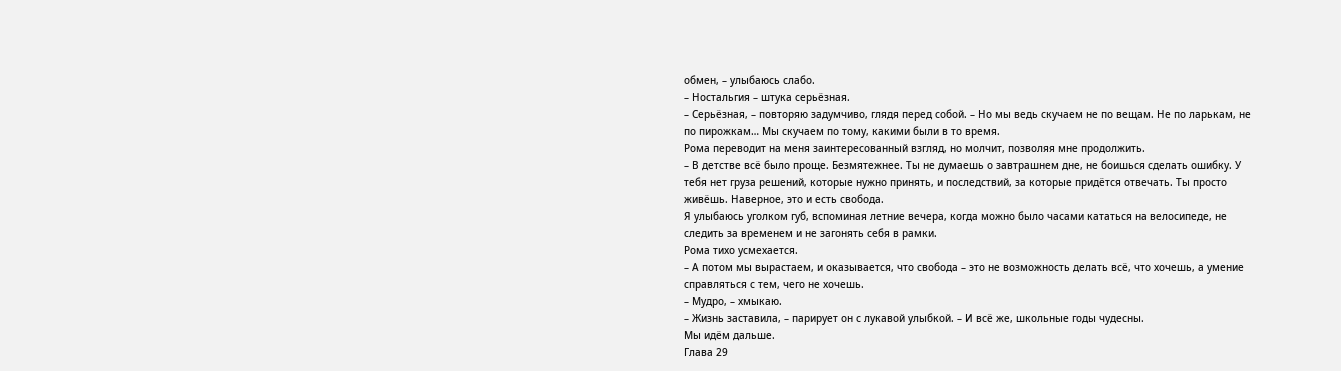обмен, – улыбаюсь слабо.
– Ностальгия – штука серьёзная.
– Серьёзная, – повторяю задумчиво, глядя перед собой. – Но мы ведь скучаем не по вещам. Не по ларькам, не по пирожкам… Мы скучаем по тому, какими были в то время.
Рома переводит на меня заинтересованный взгляд, но молчит, позволяя мне продолжить.
– В детстве всё было проще. Безмятежнее. Ты не думаешь о завтрашнем дне, не боишься сделать ошибку. У тебя нет груза решений, которые нужно принять, и последствий, за которые придётся отвечать. Ты просто живёшь. Наверное, это и есть свобода.
Я улыбаюсь уголком губ, вспоминая летние вечера, когда можно было часами кататься на велосипеде, не следить за временем и не загонять себя в рамки.
Рома тихо усмехается.
– А потом мы вырастаем, и оказывается, что свобода – это не возможность делать всё, что хочешь, а умение справляться с тем, чего не хочешь.
– Мудро, – хмыкаю.
– Жизнь заставила, – парирует он с лукавой улыбкой. – И всё же, школьные годы чудесны.
Мы идём дальше.
Глава 29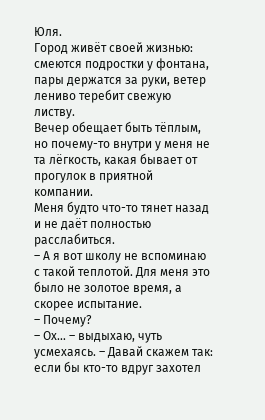Юля.
Город живёт своей жизнью: смеются подростки у фонтана, пары держатся за руки, ветер лениво теребит свежую листву.
Вечер обещает быть тёплым, но почему-то внутри у меня не та лёгкость, какая бывает от прогулок в приятной компании.
Меня будто что-то тянет назад и не даёт полностью расслабиться.
– А я вот школу не вспоминаю с такой теплотой. Для меня это было не золотое время, а скорее испытание.
– Почему?
– Ох… – выдыхаю, чуть усмехаясь. – Давай скажем так: если бы кто-то вдруг захотел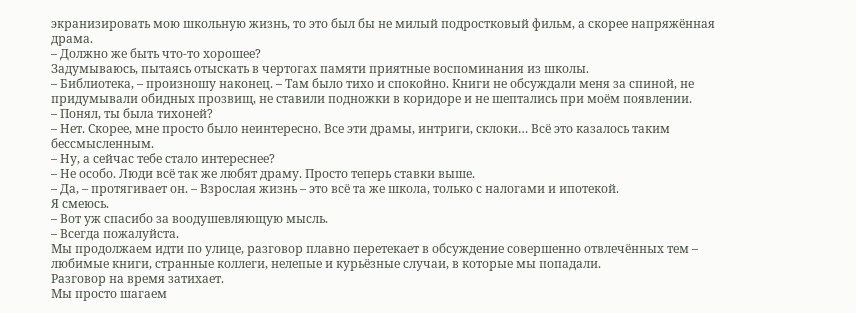экранизировать мою школьную жизнь, то это был бы не милый подростковый фильм, а скорее напряжённая драма.
– Должно же быть что-то хорошее?
Задумываюсь, пытаясь отыскать в чертогах памяти приятные воспоминания из школы.
– Библиотека, – произношу наконец. – Там было тихо и спокойно. Книги не обсуждали меня за спиной, не придумывали обидных прозвищ, не ставили подножки в коридоре и не шептались при моём появлении.
– Понял, ты была тихоней?
– Нет. Скорее, мне просто было неинтересно. Все эти драмы, интриги, склоки… Всё это казалось таким бессмысленным.
– Ну, а сейчас тебе стало интереснее?
– Не особо. Люди всё так же любят драму. Просто теперь ставки выше.
– Да, – протягивает он. – Взрослая жизнь – это всё та же школа, только с налогами и ипотекой.
Я смеюсь.
– Вот уж спасибо за воодушевляющую мысль.
– Всегда пожалуйста.
Мы продолжаем идти по улице, разговор плавно перетекает в обсуждение совершенно отвлечённых тем – любимые книги, странные коллеги, нелепые и курьёзные случаи, в которые мы попадали.
Разговор на время затихает.
Мы просто шагаем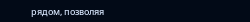рядом, позволяя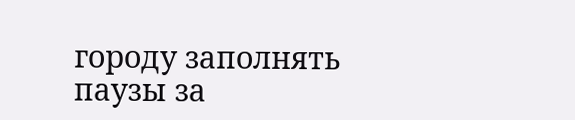городу заполнять паузы за